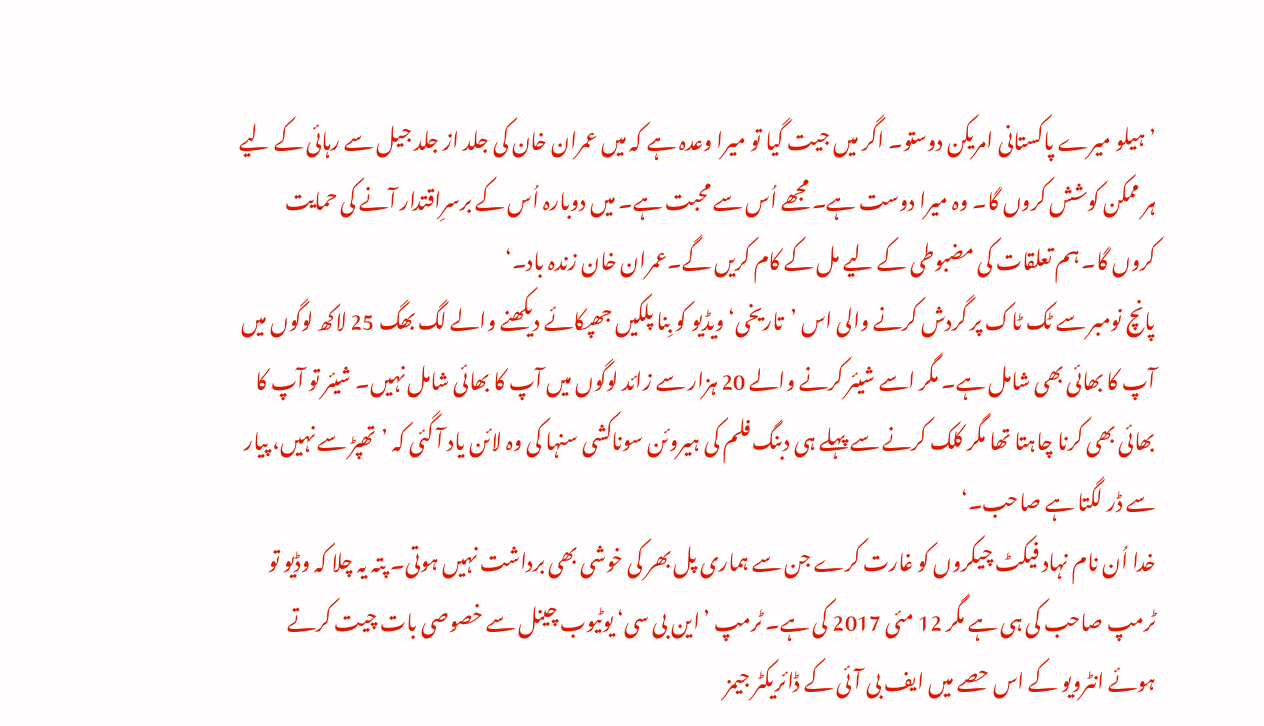’ہیلو میرے پاکستانی امریکن دوستو۔ اگر میں جیت گیا تو میرا وعدہ ہے کہ میں عمران خان کی جلد از جلد جیل سے رہائی کے لیے ہر ممکن کوشش کروں گا۔ وہ میرا دوست ہے۔ مجھے اُس سے محبت ہے۔ میں دوبارہ اُس کے برسرِاقتدار آنے کی حمایت کروں گا۔ ہم تعلقات کی مضبوطی کے لیے مل کے کام کریں گے۔عمران خان زندہ باد۔‘
پانچ نومبر سے ٹک ٹاک پر گردش کرنے والی اس ’تاریخی‘ ویڈیو کو بِنا پلکیں جھپکائے دیکھنے والے لگ بھگ 25 لاکھ لوگوں میں آپ کا بھائی بھی شامل ہے۔ مگر اسے شیئر کرنے والے 20 ہزار سے زائد لوگوں میں آپ کا بھائی شامل نہیں۔ شیئر تو آپ کا بھائی بھی کرنا چاہتا تھا مگر کلک کرنے سے پہلے ہی دبنگ فلم کی ہیروئن سوناکشی سنہا کی وہ لائن یاد آ گئی کہ ’تھپڑ سے نہیں، پیار سے ڈر لگتا ہے صاحب۔‘
خدا اُن نام نہاد فیکٹ چیکروں کو غارت کرے جن سے ہماری پل بھر کی خوشی بھی برداشت نہیں ہوتی۔ پتہ یہ چلا کہ وڈیو تو ٹرمپ صاحب کی ہی ہے مگر 12 مئی 2017 کی ہے۔ ٹرمپ ’این بی سی‘ یوٹیوب چینل سے خصوصی بات چیت کرتے ہوئے انٹرویو کے اس حصے میں ایف بی آئی کے ڈائریکٹر جیمز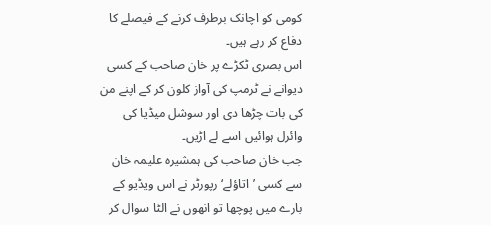کومی کو اچانک برطرف کرنے کے فیصلے کا دفاع کر رہے ہیں۔
اس بصری ٹکڑے پر خان صاحب کے کسی دیوانے نے ٹرمپ کی آواز کلون کر کے اپنے من کی بات چڑھا دی اور سوشل میڈیا کی وائرل ہوائیں اسے لے اڑیں۔
جب خان صاحب کی ہمشیرہ علیمہ خان سے کسی ’اتاؤلے‘ رپورٹر نے اس ویڈیو کے بارے میں پوچھا تو انھوں نے الٹا سوال کر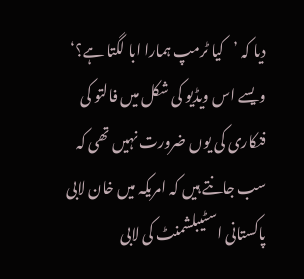دیا کہ ’کیا ٹرمپ ہمارا ابا لگتا ہے؟‘
ویسے اس ویڈیو کی شکل میں فالتو کی فنکاری کی یوں ضرورت نہیں تھی کہ سب جانتے ہیں کہ امریکہ میں خان لابی پاکستانی اسٹیبلشمنٹ کی لابی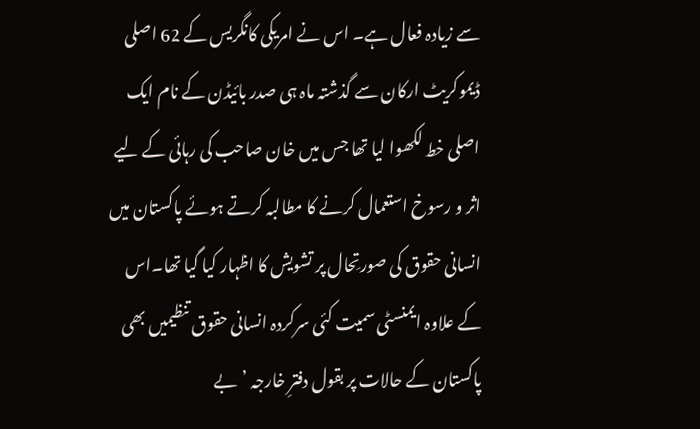سے زیادہ فعال ہے۔ اس نے امریکی کانگریس کے 62 اصلی ڈیموکریٹ ارکان سے گذشتہ ماہ ہی صدر بائیڈن کے نام ایک اصلی خط لکھوا لیا تھا جس میں خان صاحب کی رہائی کے لیے اثر و رسوخ استعمال کرنے کا مطالبہ کرتے ہوئے پاکستان میں انسانی حقوق کی صورتِحال پر تشویش کا اظہار کیا گیا تھا۔اس کے علاوہ ایمنسٹی سمیت کئی سرکردہ انسانی حقوق تنظیمیں بھی پاکستان کے حالات پر بقول دفترِ خارجہ ’بے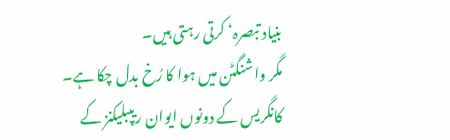بنیاد تبصرہ‘ کرتی رہتی ہیں۔
مگر واشنگٹن میں ہوا کا رُخ بدل چکا ہے۔ کانگریس کے دونوں ایوان ریپبلیکنز کے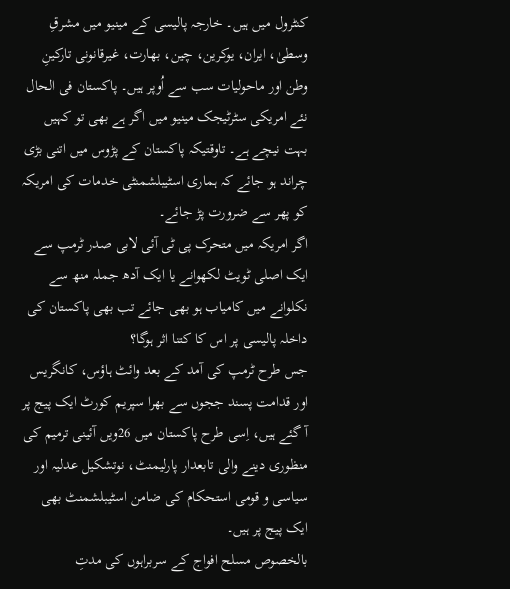کنٹرول میں ہیں۔ خارجہ پالیسی کے مینیو میں مشرقِ وسطیٰ، ایران، یوکرین، چین، بھارت، غیرقانونی تارکینِ وطن اور ماحولیات سب سے اُوپر ہیں۔ پاکستان فی الحال نئے امریکی سٹرٹیجک مینیو میں اگر ہے بھی تو کہیں بہت نیچے ہے۔ تاوقتیکہ پاکستان کے پڑوس میں اتنی بڑی چراند ہو جائے کہ ہماری اسٹیبلشمنٹی خدمات کی امریکہ کو پھر سے ضرورت پڑ جائے۔
اگر امریکہ میں متحرک پی ٹی آئی لابی صدر ٹرمپ سے ایک اصلی ٹویٹ لکھوانے یا ایک آدھ جملہ منھ سے نکلوانے میں کامیاب ہو بھی جائے تب بھی پاکستان کی داخلہ پالیسی پر اس کا کتنا اثر ہوگا؟
جس طرح ٹرمپ کی آمد کے بعد وائٹ ہاؤس، کانگریس اور قدامت پسند ججوں سے بھرا سپریم کورٹ ایک پیج پر آ گئے ہیں، اِسی طرح پاکستان میں 26ویں آئینی ترمیم کی منظوری دینے والی تابعدار پارلیمنٹ، نوتشکیل عدلیہ اور سیاسی و قومی استحکام کی ضامن اسٹیبلشمنٹ بھی ایک پیج پر ہیں۔
بالخصوص مسلح افواج کے سربراہوں کی مدتِ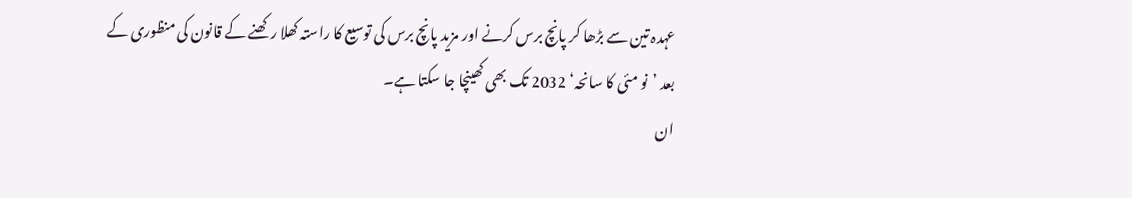عہدہ تین سے بڑھا کر پانچ برس کرنے اور مزید پانچ برس کی توسیع کا راستہ کھلا رکھنے کے قانون کی منظوری کے بعد ’نو مئی کا سانحہ‘ 2032 تک بھی کھینچا جا سکتا ہے۔
ان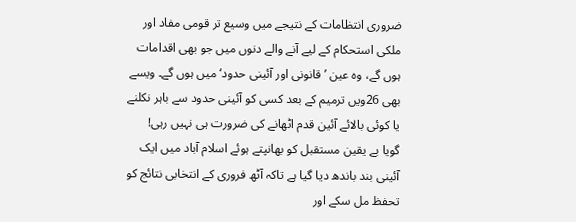ضروری انتظامات کے نتیجے میں وسیع تر قومی مفاد اور ملکی استحکام کے لیے آنے والے دنوں میں جو بھی اقدامات ہوں گے، وہ عین ’قانونی اور آئینی حدود‘ میں ہوں گے۔ ویسے بھی 26ویں ترمیم کے بعد کسی کو آئینی حدود سے باہر نکلنے یا کوئی بالائے آئین قدم اٹھانے کی ضرورت ہی نہیں رہی!
گویا بے یقین مستقبل کو بھانپتے ہوئے اسلام آباد میں ایک آئینی بند باندھ دیا گیا ہے تاکہ آٹھ فروری کے انتخابی نتائج کو تحفظ مل سکے اور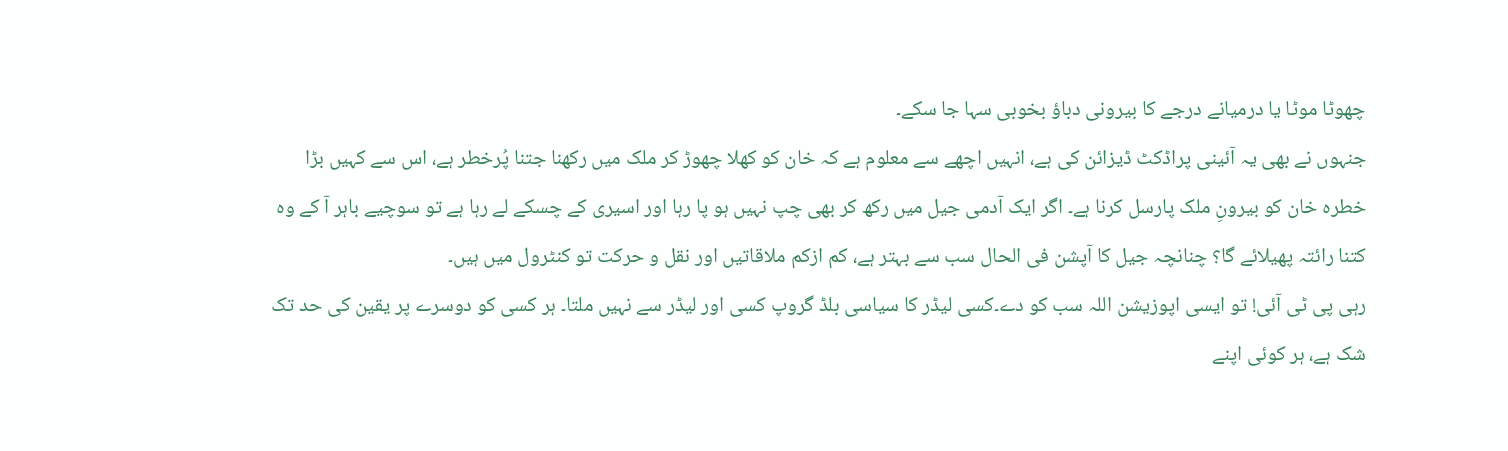چھوٹا موٹا یا درمیانے درجے کا بیرونی دباؤ بخوبی سہا جا سکے۔
جنہوں نے بھی یہ آئینی پراڈکٹ ڈیزائن کی ہے، انہیں اچھے سے معلوم ہے کہ خان کو کھلا چھوڑ کر ملک میں رکھنا جتنا پُرخطر ہے، اس سے کہیں بڑا خطرہ خان کو بیرونِ ملک پارسل کرنا ہے۔ اگر ایک آدمی جیل میں رکھ کر بھی چپ نہیں ہو پا رہا اور اسیری کے چسکے لے رہا ہے تو سوچیے باہر آ کے وہ کتنا رائتہ پھیلائے گا؟ چنانچہ جیل کا آپشن فی الحال سب سے بہتر ہے، کم ازکم ملاقاتیں اور نقل و حرکت تو کنٹرول میں ہیں۔
رہی پی ٹی آئی! تو ایسی اپوزیشن اللہ سب کو دے۔کسی لیڈر کا سیاسی بلڈ گروپ کسی اور لیڈر سے نہیں ملتا۔ ہر کسی کو دوسرے پر یقین کی حد تک شک ہے، ہر کوئی اپنے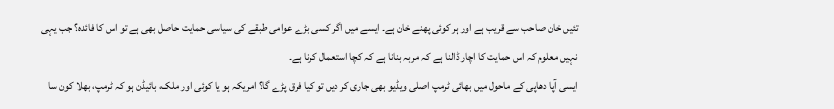تئیں خان صاحب سے قریب ہے اور ہر کوئی پھنے خان ہے۔ ایسے میں اگر کسی بڑے عوامی طبقے کی سیاسی حمایت حاصل بھی ہے تو اس کا فائدہ؟ جب یہی نہیں معلوم کہ اس حمایت کا اچار ڈالنا ہے کہ مربہ بنانا ہے کہ کچا استعمال کرنا ہے۔
ایسی آپا دھاپی کے ماحول میں بھائی ٹرمپ اصلی ویڈیو بھی جاری کر دیں تو کیا فرق پڑے گا؟ امریکہ ہو یا کوئی اور ملک، بائیڈن ہو کہ ٹرمپ، بھلا کون سا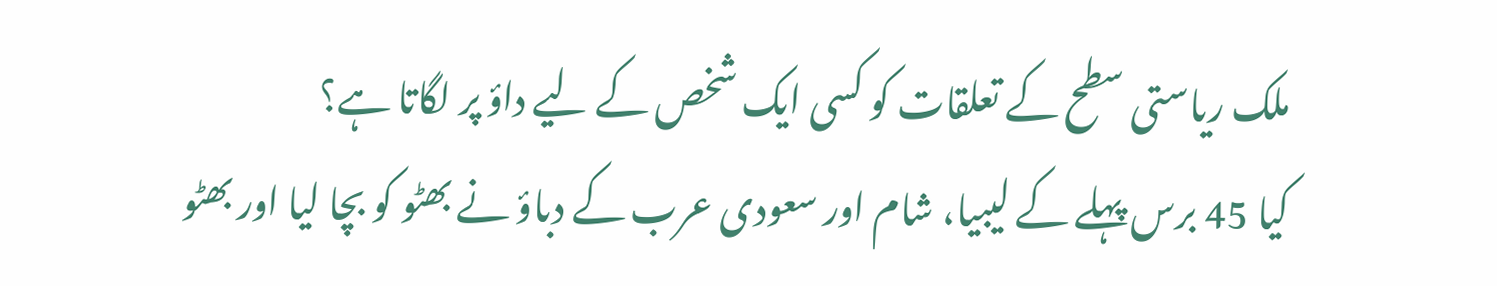ملک ریاستی سطح کے تعلقات کو کسی ایک شخص کے لیے داؤ پر لگاتا ہے؟
کیا 45 برس پہلے کے لیبیا، شام اور سعودی عرب کے دباؤ نے بھٹو کو بچا لیا اور بھٹو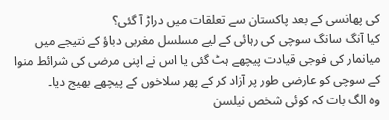کی پھانسی کے بعد پاکستان سے تعلقات میں دراڑ آ گئی؟
کیا آنگ سانگ سوچی کی رہائی کے لیے مسلسل مغربی دباؤ کے نتیجے میں میانمار کی فوجی قیادت پیچھے ہٹ گئی یا اس نے اپنی مرضی کی شرائط منوا کے سوچی کو عارضی طور پر آزاد کر کے پھر سلاخوں کے پیچھے بھیج دیا۔
وہ الگ بات کہ کوئی شخص نیلسن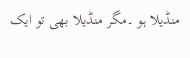منڈیلا ہو ۔مگر منڈیلا بھی تو ایک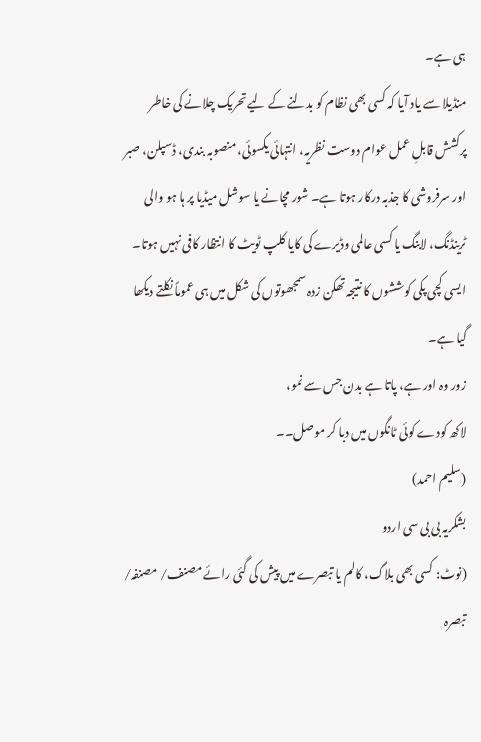ہی ہے۔
منڈیلا سے یاد آیا کہ کسی بھی نظام کو بدلنے کے لیے تحریک چلانے کی خاطر پرکشش قابلِ عمل عوام دوست نظریہ، انتہائی یکسوئی، منصوبہ بندی، ڈسپلن، صبر اور سرفروشی کا جذبہ درکار ہوتا ہے۔ شور مچانے یا سوشل میڈیا پر ہا ہو والی ٹرینڈنگ، لابنگ یا کسی عالمی وڈیرے کی کایا کلپ ٹویٹ کا انتظار کافی نہیں ہوتا۔ ایسی کچی پکی کوششوں کا نتیجہ تھکن زدہ سمجھوتوں کی شکل میں ہی عموماً نکلتے دیکھا گیا ہے۔
زور وہ اور ہے، پاتا ہے بدن جس سے نمو،
لاکھ کودے کوئی ٹانگوں میں دبا کر موصل۔۔
(سلیم احمد)
بشکریہ بی بی سی اردو
(نوٹ: کسی بھی بلاگ، کالم یا تبصرے میں پیش کی گئی رائے مصنف/ مصنفہ/ تبصرہ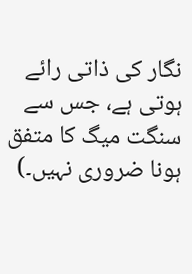نگار کی ذاتی رائے ہوتی ہے، جس سے سنگت میگ کا متفق ہونا ضروری نہیں۔)